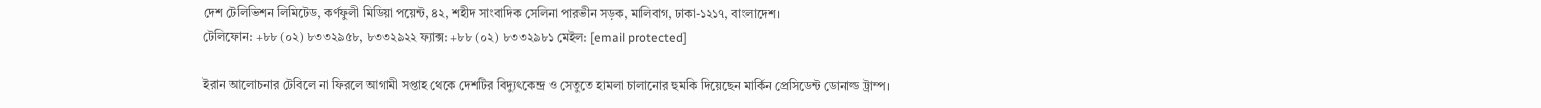দেশ টেলিভিশন লিমিটেড, কর্ণফুলী মিডিয়া পয়েন্ট, ৪২, শহীদ সাংবাদিক সেলিনা পারভীন সড়ক, মালিবাগ, ঢাকা-১২১৭, বাংলাদেশ।
টেলিফোন: +৮৮ (০২) ৮৩৩২৯৫৮, ৮৩৩২৯২২ ফ্যাক্স: +৮৮ (০২) ৮৩৩২৯৮১ মেইল: [email protected]

ইরান আলোচনার টেবিলে না ফিরলে আগামী সপ্তাহ থেকে দেশটির বিদ্যুৎকেন্দ্র ও সেতুতে হামলা চালানোর হুমকি দিয়েছেন মার্কিন প্রেসিডেন্ট ডোনাল্ড ট্রাম্প।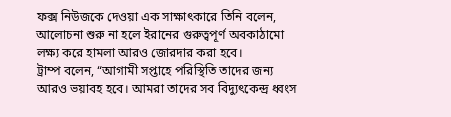ফক্স নিউজকে দেওয়া এক সাক্ষাৎকারে তিনি বলেন, আলোচনা শুরু না হলে ইরানের গুরুত্বপূর্ণ অবকাঠামো লক্ষ্য করে হামলা আরও জোরদার করা হবে।
ট্রাম্প বলেন, “আগামী সপ্তাহে পরিস্থিতি তাদের জন্য আরও ভয়াবহ হবে। আমরা তাদের সব বিদ্যুৎকেন্দ্র ধ্বংস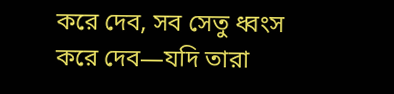করে দেব, সব সেতু ধ্বংস করে দেব—যদি তারা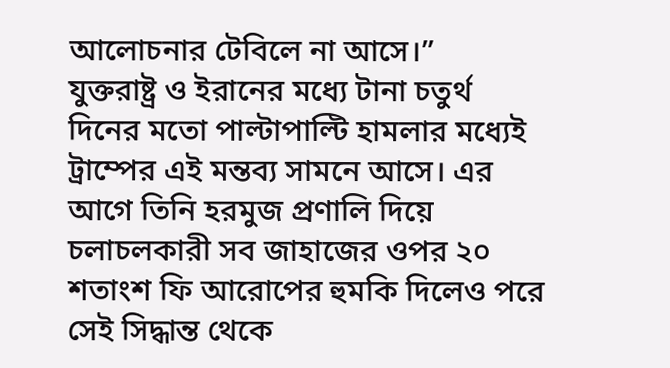আলোচনার টেবিলে না আসে।”
যুক্তরাষ্ট্র ও ইরানের মধ্যে টানা চতুর্থ দিনের মতো পাল্টাপাল্টি হামলার মধ্যেই ট্রাম্পের এই মন্তব্য সামনে আসে। এর আগে তিনি হরমুজ প্রণালি দিয়ে চলাচলকারী সব জাহাজের ওপর ২০ শতাংশ ফি আরোপের হুমকি দিলেও পরে সেই সিদ্ধান্ত থেকে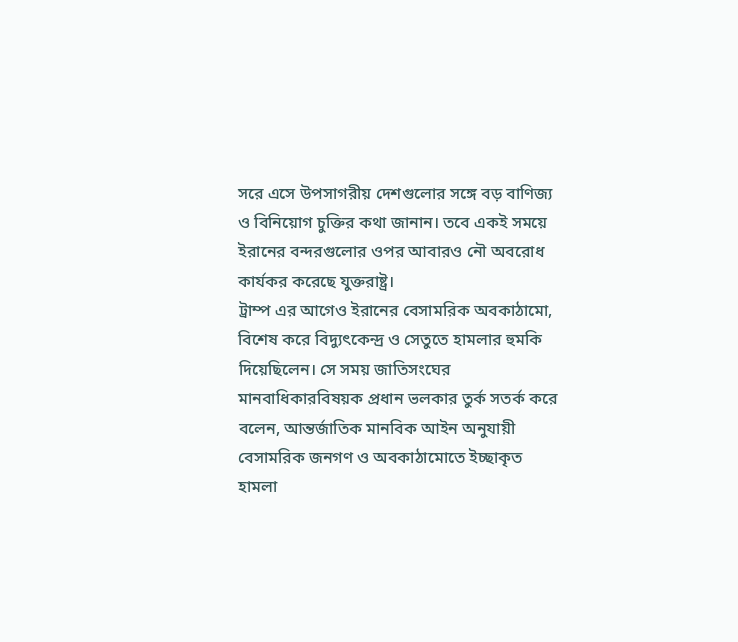সরে এসে উপসাগরীয় দেশগুলোর সঙ্গে বড় বাণিজ্য ও বিনিয়োগ চুক্তির কথা জানান। তবে একই সময়ে ইরানের বন্দরগুলোর ওপর আবারও নৌ অবরোধ কার্যকর করেছে যুক্তরাষ্ট্র।
ট্রাম্প এর আগেও ইরানের বেসামরিক অবকাঠামো, বিশেষ করে বিদ্যুৎকেন্দ্র ও সেতুতে হামলার হুমকি দিয়েছিলেন। সে সময় জাতিসংঘের মানবাধিকারবিষয়ক প্রধান ভলকার তুর্ক সতর্ক করে বলেন, আন্তর্জাতিক মানবিক আইন অনুযায়ী বেসামরিক জনগণ ও অবকাঠামোতে ইচ্ছাকৃত হামলা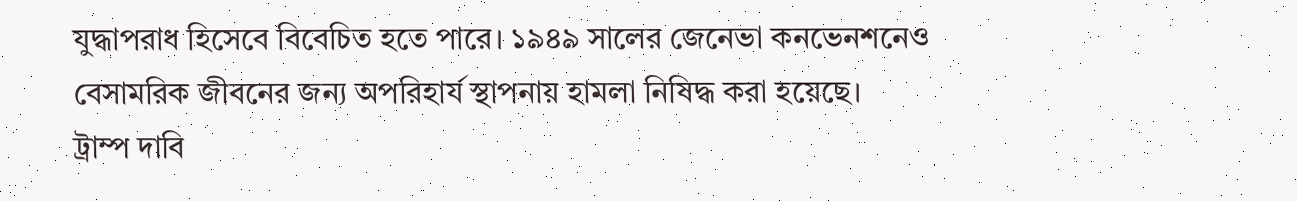যুদ্ধাপরাধ হিসেবে বিবেচিত হতে পারে। ১৯৪৯ সালের জেনেভা কনভেনশনেও বেসামরিক জীবনের জন্য অপরিহার্য স্থাপনায় হামলা নিষিদ্ধ করা হয়েছে।
ট্রাম্প দাবি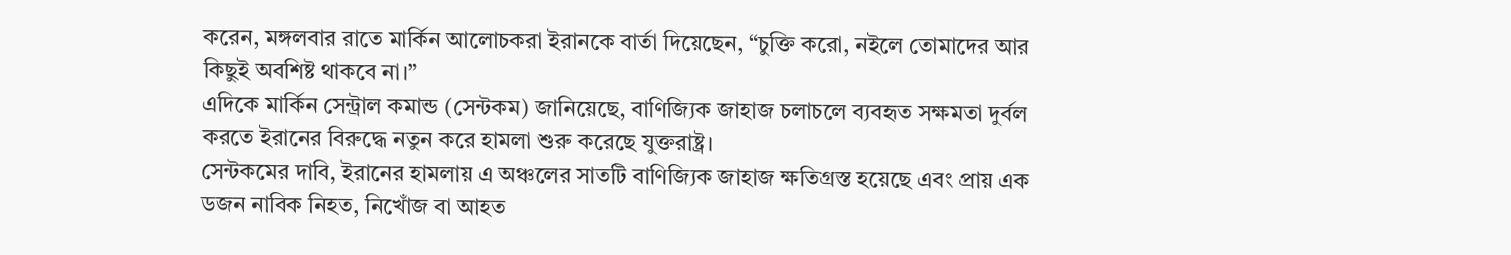করেন, মঙ্গলবার রাতে মার্কিন আলোচকরা ইরানকে বার্তা দিয়েছেন, “চুক্তি করো, নইলে তোমাদের আর কিছুই অবশিষ্ট থাকবে না।”
এদিকে মার্কিন সেন্ট্রাল কমান্ড (সেন্টকম) জানিয়েছে, বাণিজ্যিক জাহাজ চলাচলে ব্যবহৃত সক্ষমতা দুর্বল করতে ইরানের বিরুদ্ধে নতুন করে হামলা শুরু করেছে যুক্তরাষ্ট্র।
সেন্টকমের দাবি, ইরানের হামলায় এ অঞ্চলের সাতটি বাণিজ্যিক জাহাজ ক্ষতিগ্রস্ত হয়েছে এবং প্রায় এক ডজন নাবিক নিহত, নিখোঁজ বা আহত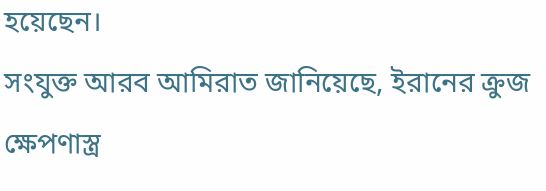হয়েছেন।
সংযুক্ত আরব আমিরাত জানিয়েছে, ইরানের ক্রুজ ক্ষেপণাস্ত্র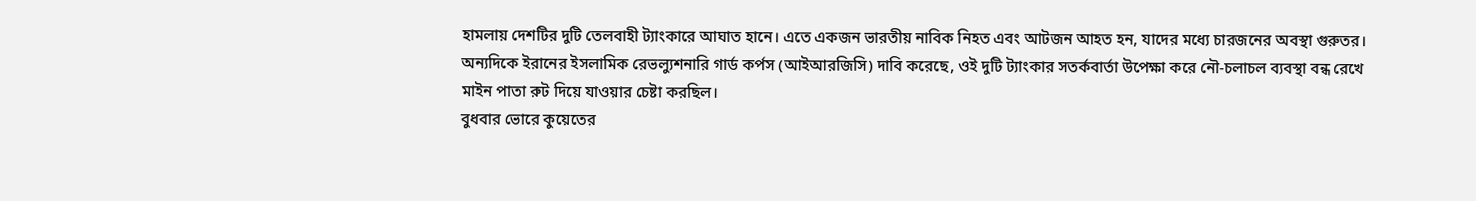হামলায় দেশটির দুটি তেলবাহী ট্যাংকারে আঘাত হানে। এতে একজন ভারতীয় নাবিক নিহত এবং আটজন আহত হন, যাদের মধ্যে চারজনের অবস্থা গুরুতর।
অন্যদিকে ইরানের ইসলামিক রেভল্যুশনারি গার্ড কর্পস (আইআরজিসি) দাবি করেছে, ওই দুটি ট্যাংকার সতর্কবার্তা উপেক্ষা করে নৌ-চলাচল ব্যবস্থা বন্ধ রেখে মাইন পাতা রুট দিয়ে যাওয়ার চেষ্টা করছিল।
বুধবার ভোরে কুয়েতের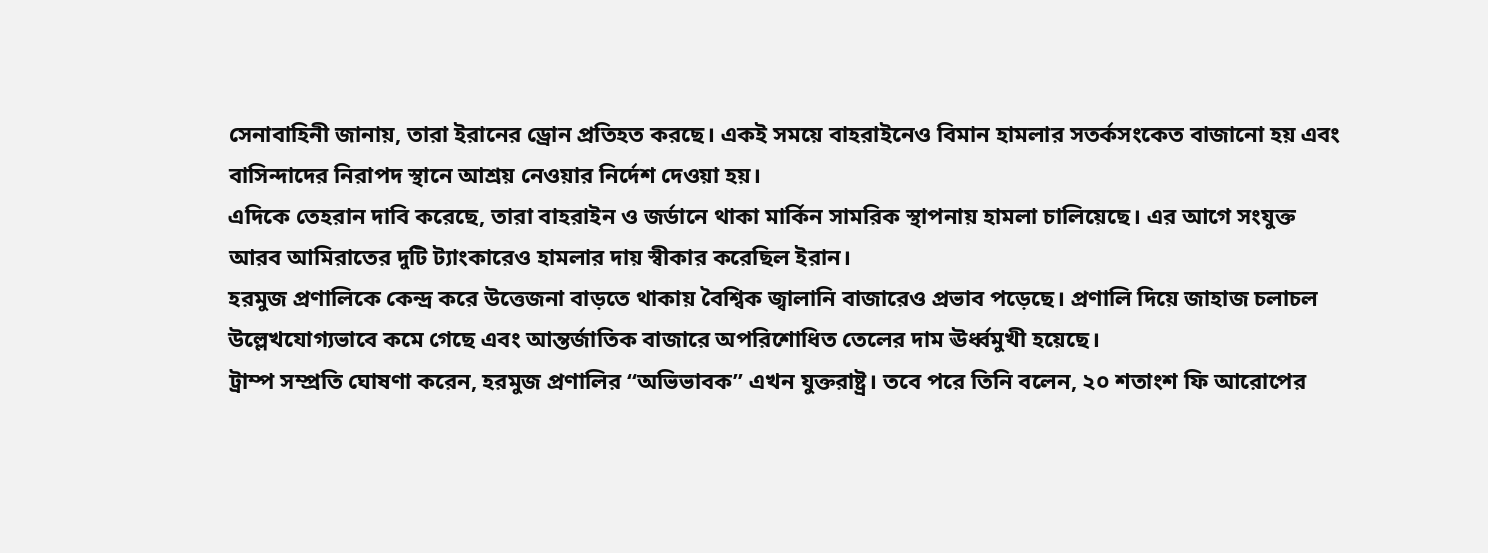সেনাবাহিনী জানায়, তারা ইরানের ড্রোন প্রতিহত করছে। একই সময়ে বাহরাইনেও বিমান হামলার সতর্কসংকেত বাজানো হয় এবং বাসিন্দাদের নিরাপদ স্থানে আশ্রয় নেওয়ার নির্দেশ দেওয়া হয়।
এদিকে তেহরান দাবি করেছে, তারা বাহরাইন ও জর্ডানে থাকা মার্কিন সামরিক স্থাপনায় হামলা চালিয়েছে। এর আগে সংযুক্ত আরব আমিরাতের দুটি ট্যাংকারেও হামলার দায় স্বীকার করেছিল ইরান।
হরমুজ প্রণালিকে কেন্দ্র করে উত্তেজনা বাড়তে থাকায় বৈশ্বিক জ্বালানি বাজারেও প্রভাব পড়েছে। প্রণালি দিয়ে জাহাজ চলাচল উল্লেখযোগ্যভাবে কমে গেছে এবং আন্তর্জাতিক বাজারে অপরিশোধিত তেলের দাম ঊর্ধ্বমুখী হয়েছে।
ট্রাম্প সম্প্রতি ঘোষণা করেন, হরমুজ প্রণালির “অভিভাবক” এখন যুক্তরাষ্ট্র। তবে পরে তিনি বলেন, ২০ শতাংশ ফি আরোপের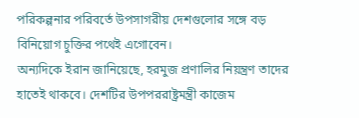পরিকল্পনার পরিবর্তে উপসাগরীয় দেশগুলোর সঙ্গে বড় বিনিয়োগ চুক্তির পথেই এগোবেন।
অন্যদিকে ইরান জানিয়েছে, হরমুজ প্রণালির নিয়ন্ত্রণ তাদের হাতেই থাকবে। দেশটির উপপররাষ্ট্রমন্ত্রী কাজেম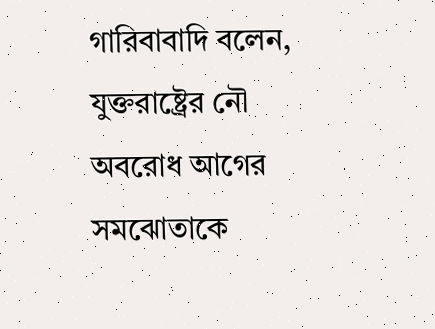গারিবাবাদি বলেন, যুক্তরাষ্ট্রের নৌ অবরোধ আগের সমঝোতাকে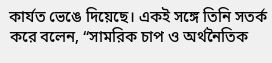কার্যত ভেঙে দিয়েছে। একই সঙ্গে তিনি সতর্ক করে বলেন, “সামরিক চাপ ও অর্থনৈতিক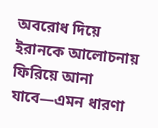অবরোধ দিয়ে ইরানকে আলোচনায় ফিরিয়ে আনা যাবে—এমন ধারণা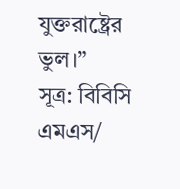যুক্তরাষ্ট্রের ভুল।”
সূত্র: বিবিসি
এমএস/